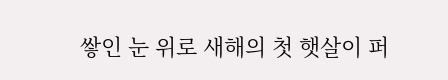쌓인 눈 위로 새해의 첫 햇살이 퍼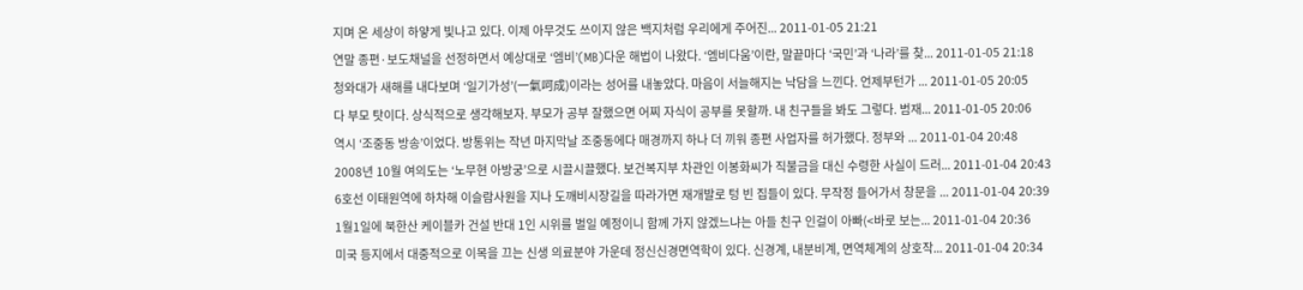지며 온 세상이 하얗게 빛나고 있다. 이제 아무것도 쓰이지 않은 백지처럼 우리에게 주어진... 2011-01-05 21:21
연말 종편·보도채널을 선정하면서 예상대로 ‘엠비’(MB)다운 해법이 나왔다. ‘엠비다움’이란, 말끝마다 ‘국민’과 ‘나라’를 찾... 2011-01-05 21:18
청와대가 새해를 내다보며 ‘일기가성’(一氣呵成)이라는 성어를 내놓았다. 마음이 서늘해지는 낙담을 느낀다. 언제부턴가 ... 2011-01-05 20:05
다 부모 탓이다. 상식적으로 생각해보자. 부모가 공부 잘했으면 어찌 자식이 공부를 못할까. 내 친구들을 봐도 그렇다. 범재... 2011-01-05 20:06
역시 ‘조중동 방송’이었다. 방통위는 작년 마지막날 조중동에다 매경까지 하나 더 끼워 종편 사업자를 허가했다. 정부와 ... 2011-01-04 20:48
2008년 10월 여의도는 ‘노무현 아방궁’으로 시끌시끌했다. 보건복지부 차관인 이봉화씨가 직불금을 대신 수령한 사실이 드러... 2011-01-04 20:43
6호선 이태원역에 하차해 이슬람사원을 지나 도깨비시장길을 따라가면 재개발로 텅 빈 집들이 있다. 무작정 들어가서 창문을 ... 2011-01-04 20:39
1월1일에 북한산 케이블카 건설 반대 1인 시위를 벌일 예정이니 함께 가지 않겠느냐는 아들 친구 인걸이 아빠(<바로 보는... 2011-01-04 20:36
미국 등지에서 대중적으로 이목을 끄는 신생 의료분야 가운데 정신신경면역학이 있다. 신경계, 내분비계, 면역체계의 상호작... 2011-01-04 20:34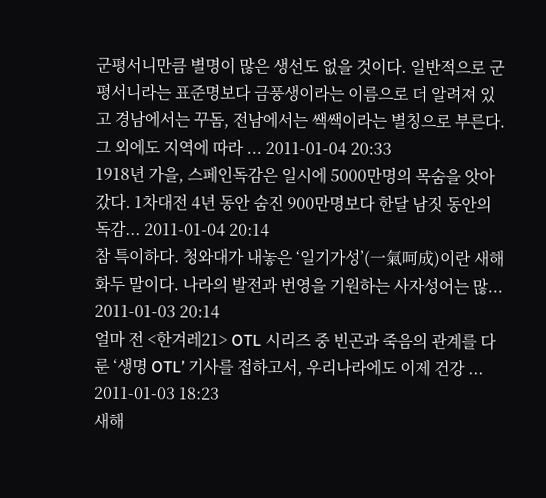군평서니만큼 별명이 많은 생선도 없을 것이다. 일반적으로 군평서니라는 표준명보다 금풍생이라는 이름으로 더 알려져 있고 경남에서는 꾸돔, 전남에서는 쌕쌕이라는 별칭으로 부른다. 그 외에도 지역에 따라 ... 2011-01-04 20:33
1918년 가을, 스페인독감은 일시에 5000만명의 목숨을 앗아갔다. 1차대전 4년 동안 숨진 900만명보다 한달 남짓 동안의 독감... 2011-01-04 20:14
참 특이하다. 청와대가 내놓은 ‘일기가성’(一氣呵成)이란 새해 화두 말이다. 나라의 발전과 번영을 기원하는 사자성어는 많... 2011-01-03 20:14
얼마 전 <한겨레21> OTL 시리즈 중 빈곤과 죽음의 관계를 다룬 ‘생명 OTL’ 기사를 접하고서, 우리나라에도 이제 건강 ... 2011-01-03 18:23
새해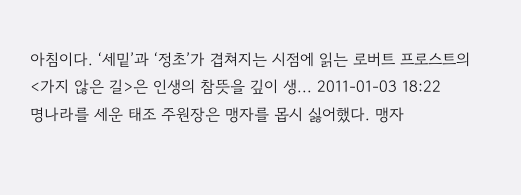아침이다. ‘세밑’과 ‘정초’가 겹쳐지는 시점에 읽는 로버트 프로스트의 <가지 않은 길>은 인생의 참뜻을 깊이 생... 2011-01-03 18:22
명나라를 세운 태조 주원장은 맹자를 몹시 싫어했다. 맹자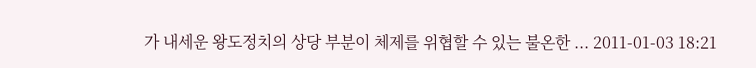가 내세운 왕도정치의 상당 부분이 체제를 위협할 수 있는 불온한 ... 2011-01-03 18:21